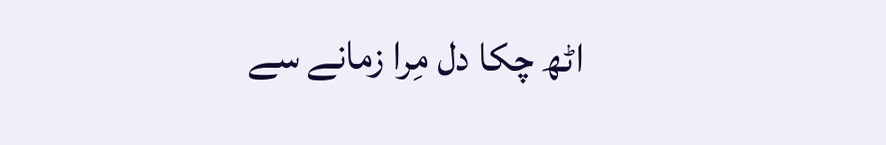اٹھ چکا دل مِرا زمانے سے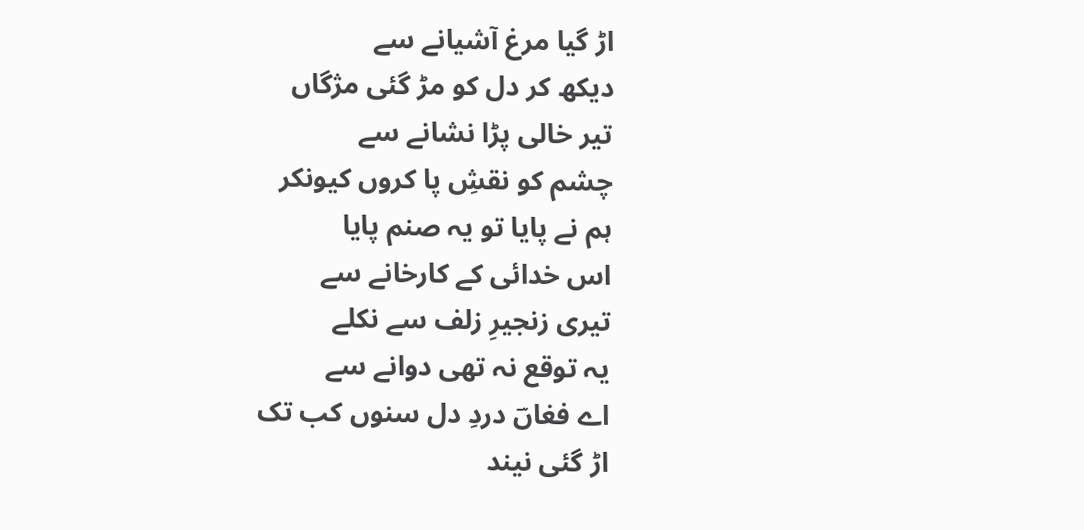اڑ گیا مرغ آشیانے سے
دیکھ کر دل کو مڑ گئی مژگاں
تیر خالی پڑا نشانے سے
چشم کو نقشِ پا کروں کیونکر
ہم نے پایا تو یہ صنم پایا
اس خدائی کے کارخانے سے
تیری زنجیرِ زلف سے نکلے
یہ توقع نہ تھی دوانے سے
اے فغاںؔ دردِ دل سنوں کب تک
اڑ گئی نیند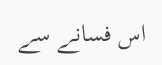اس فسانے سے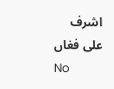اشرف علی فغاں
No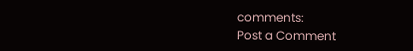comments:
Post a Comment